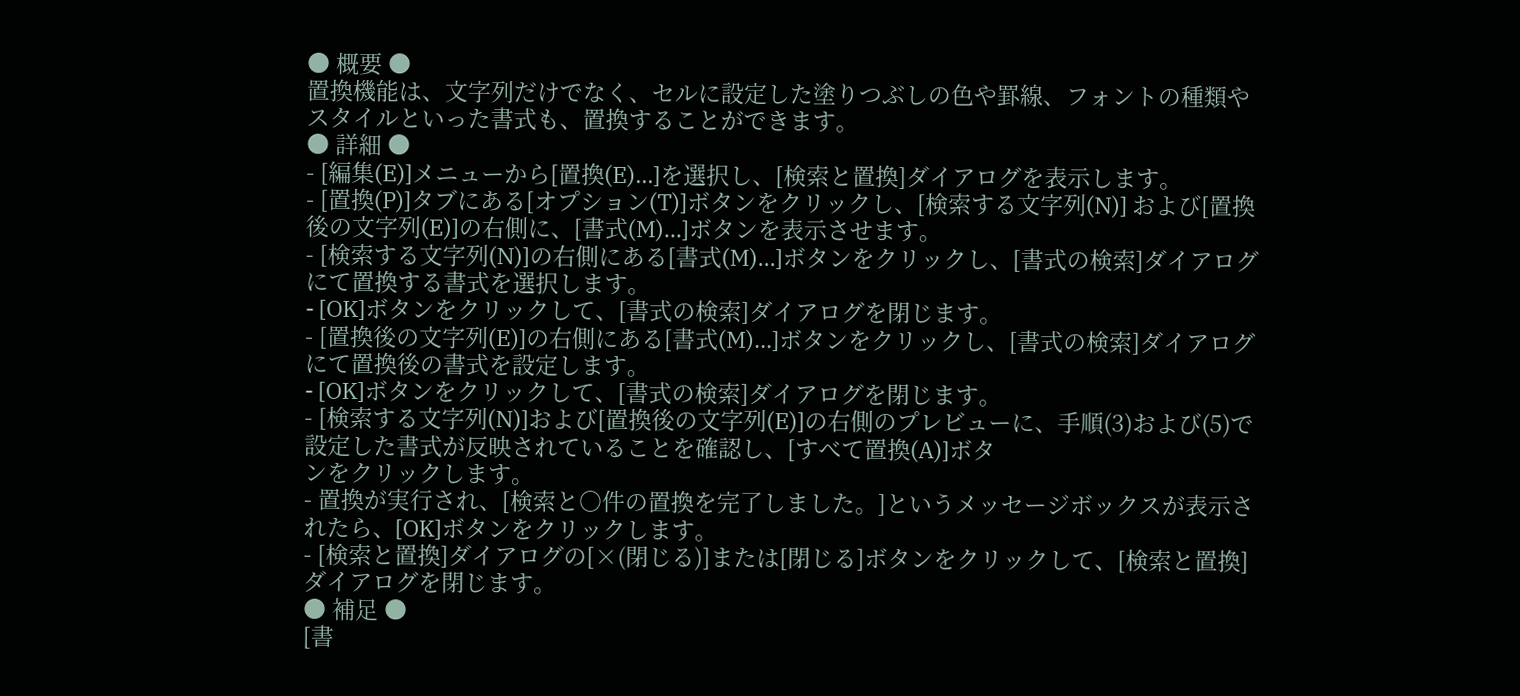● 概要 ●
置換機能は、文字列だけでなく、セルに設定した塗りつぶしの色や罫線、フォントの種類やスタイルといった書式も、置換することができます。
● 詳細 ●
- [編集(E)]メニューから[置換(E)...]を選択し、[検索と置換]ダイアログを表示します。
- [置換(P)]タブにある[オプション(T)]ボタンをクリックし、[検索する文字列(N)] および[置換後の文字列(E)]の右側に、[書式(M)...]ボタンを表示させます。
- [検索する文字列(N)]の右側にある[書式(M)...]ボタンをクリックし、[書式の検索]ダイアログにて置換する書式を選択します。
- [OK]ボタンをクリックして、[書式の検索]ダイアログを閉じます。
- [置換後の文字列(E)]の右側にある[書式(M)...]ボタンをクリックし、[書式の検索]ダイアログにて置換後の書式を設定します。
- [OK]ボタンをクリックして、[書式の検索]ダイアログを閉じます。
- [検索する文字列(N)]および[置換後の文字列(E)]の右側のプレビューに、手順(3)および(5)で設定した書式が反映されていることを確認し、[すべて置換(A)]ボタ
ンをクリックします。
- 置換が実行され、[検索と○件の置換を完了しました。]というメッセージボックスが表示されたら、[OK]ボタンをクリックします。
- [検索と置換]ダイアログの[×(閉じる)]または[閉じる]ボタンをクリックして、[検索と置換]ダイアログを閉じます。
● 補足 ●
[書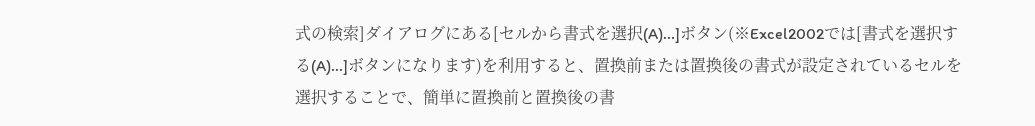式の検索]ダイアログにある[セルから書式を選択(A)...]ボタン(※Excel2002では[書式を選択する(A)...]ボタンになります)を利用すると、置換前または置換後の書式が設定されているセルを選択することで、簡単に置換前と置換後の書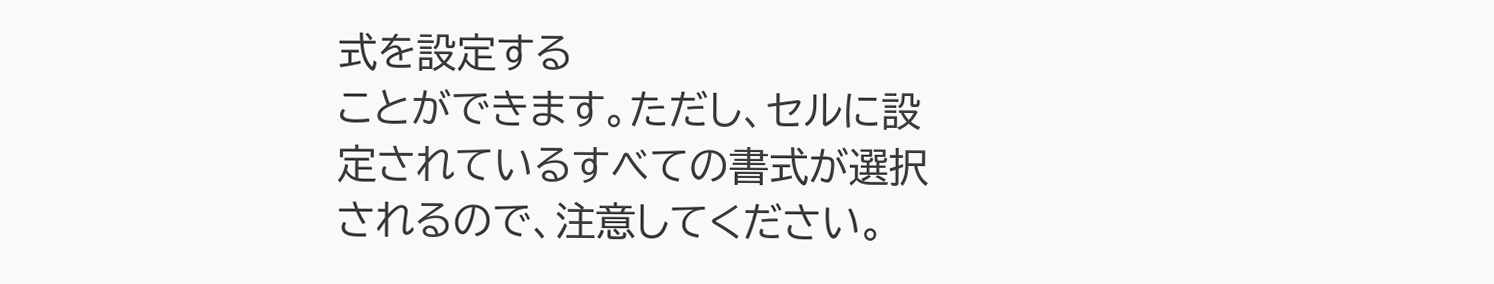式を設定する
ことができます。ただし、セルに設定されているすべての書式が選択されるので、注意してください。